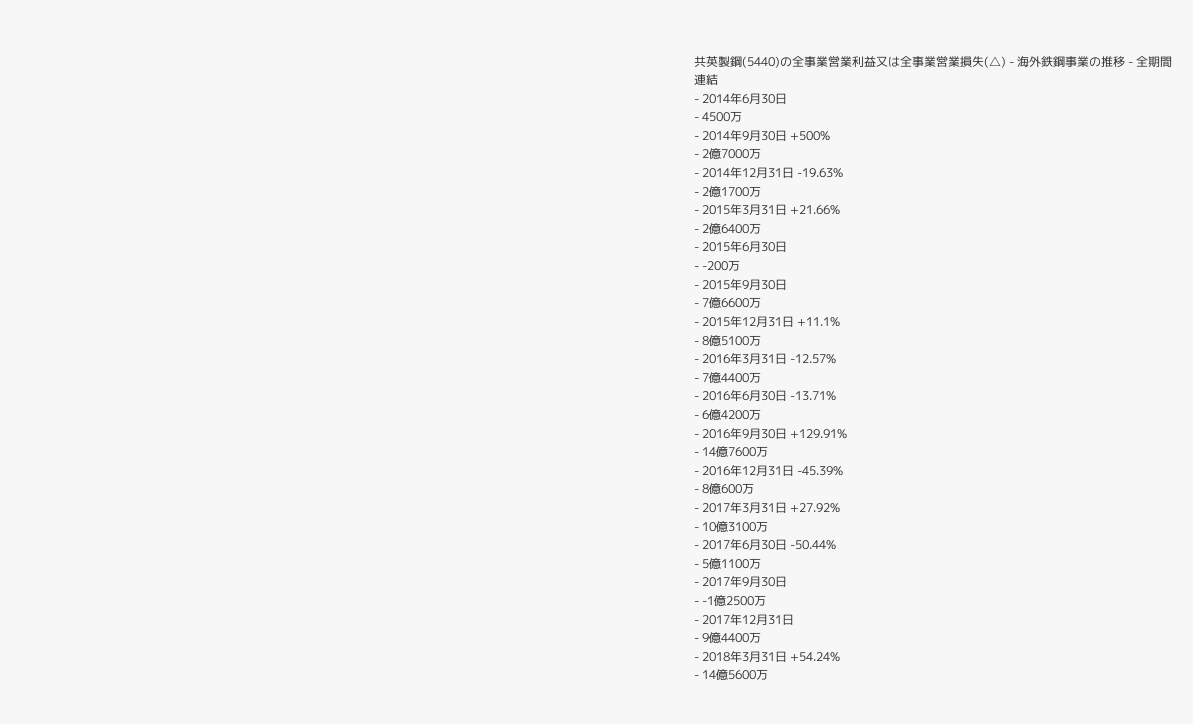共英製鋼(5440)の全事業営業利益又は全事業営業損失(△) - 海外鉄鋼事業の推移 - 全期間
連結
- 2014年6月30日
- 4500万
- 2014年9月30日 +500%
- 2億7000万
- 2014年12月31日 -19.63%
- 2億1700万
- 2015年3月31日 +21.66%
- 2億6400万
- 2015年6月30日
- -200万
- 2015年9月30日
- 7億6600万
- 2015年12月31日 +11.1%
- 8億5100万
- 2016年3月31日 -12.57%
- 7億4400万
- 2016年6月30日 -13.71%
- 6億4200万
- 2016年9月30日 +129.91%
- 14億7600万
- 2016年12月31日 -45.39%
- 8億600万
- 2017年3月31日 +27.92%
- 10億3100万
- 2017年6月30日 -50.44%
- 5億1100万
- 2017年9月30日
- -1億2500万
- 2017年12月31日
- 9億4400万
- 2018年3月31日 +54.24%
- 14億5600万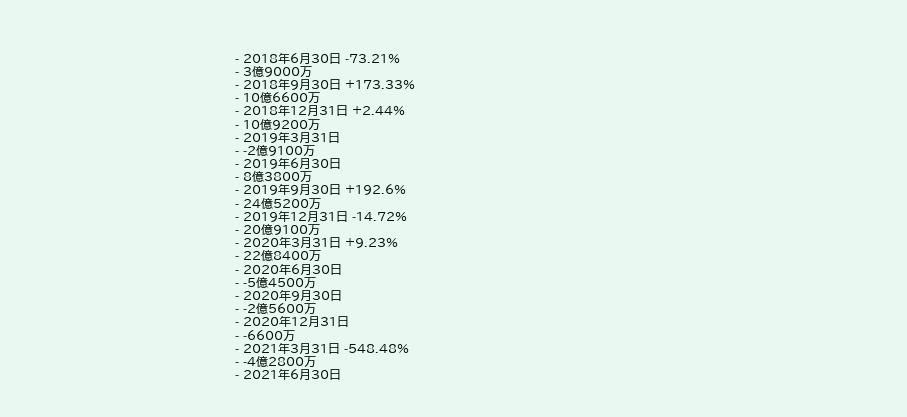- 2018年6月30日 -73.21%
- 3億9000万
- 2018年9月30日 +173.33%
- 10億6600万
- 2018年12月31日 +2.44%
- 10億9200万
- 2019年3月31日
- -2億9100万
- 2019年6月30日
- 8億3800万
- 2019年9月30日 +192.6%
- 24億5200万
- 2019年12月31日 -14.72%
- 20億9100万
- 2020年3月31日 +9.23%
- 22億8400万
- 2020年6月30日
- -5億4500万
- 2020年9月30日
- -2億5600万
- 2020年12月31日
- -6600万
- 2021年3月31日 -548.48%
- -4億2800万
- 2021年6月30日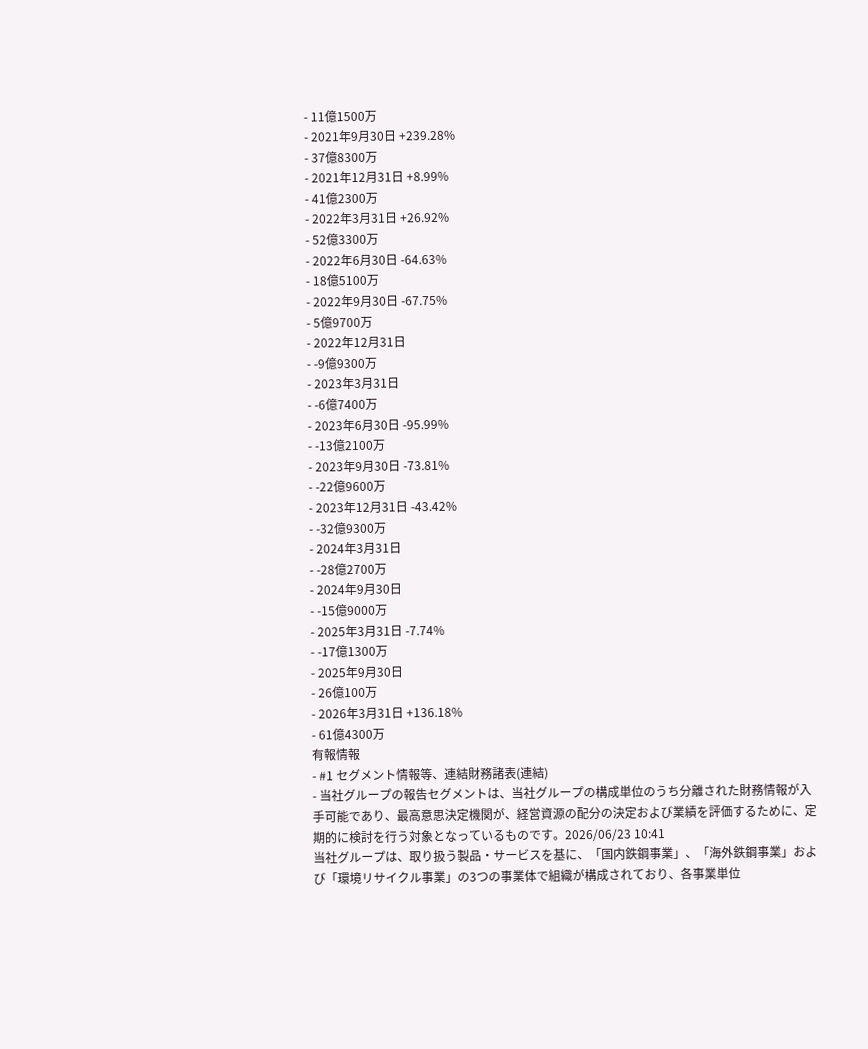- 11億1500万
- 2021年9月30日 +239.28%
- 37億8300万
- 2021年12月31日 +8.99%
- 41億2300万
- 2022年3月31日 +26.92%
- 52億3300万
- 2022年6月30日 -64.63%
- 18億5100万
- 2022年9月30日 -67.75%
- 5億9700万
- 2022年12月31日
- -9億9300万
- 2023年3月31日
- -6億7400万
- 2023年6月30日 -95.99%
- -13億2100万
- 2023年9月30日 -73.81%
- -22億9600万
- 2023年12月31日 -43.42%
- -32億9300万
- 2024年3月31日
- -28億2700万
- 2024年9月30日
- -15億9000万
- 2025年3月31日 -7.74%
- -17億1300万
- 2025年9月30日
- 26億100万
- 2026年3月31日 +136.18%
- 61億4300万
有報情報
- #1 セグメント情報等、連結財務諸表(連結)
- 当社グループの報告セグメントは、当社グループの構成単位のうち分離された財務情報が入手可能であり、最高意思決定機関が、経営資源の配分の決定および業績を評価するために、定期的に検討を行う対象となっているものです。2026/06/23 10:41
当社グループは、取り扱う製品・サービスを基に、「国内鉄鋼事業」、「海外鉄鋼事業」および「環境リサイクル事業」の3つの事業体で組織が構成されており、各事業単位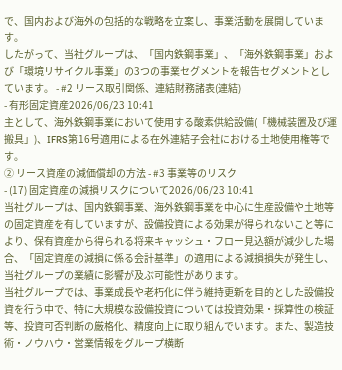で、国内および海外の包括的な戦略を立案し、事業活動を展開しています。
したがって、当社グループは、「国内鉄鋼事業」、「海外鉄鋼事業」および「環境リサイクル事業」の3つの事業セグメントを報告セグメントとしています。 - #2 リース取引関係、連結財務諸表(連結)
- 有形固定資産2026/06/23 10:41
主として、海外鉄鋼事業において使用する酸素供給設備(「機械装置及び運搬具」)、IFRS第16号適用による在外連結子会社における土地使用権等です。
② リース資産の減価償却の方法 - #3 事業等のリスク
- (17) 固定資産の減損リスクについて2026/06/23 10:41
当社グループは、国内鉄鋼事業、海外鉄鋼事業を中心に生産設備や土地等の固定資産を有していますが、設備投資による効果が得られないこと等により、保有資産から得られる将来キャッシュ・フロー見込額が減少した場合、「固定資産の減損に係る会計基準」の適用による減損損失が発生し、当社グループの業績に影響が及ぶ可能性があります。
当社グループでは、事業成長や老朽化に伴う維持更新を目的とした設備投資を行う中で、特に大規模な設備投資については投資効果・採算性の検証等、投資可否判断の厳格化、精度向上に取り組んでいます。また、製造技術・ノウハウ・営業情報をグループ横断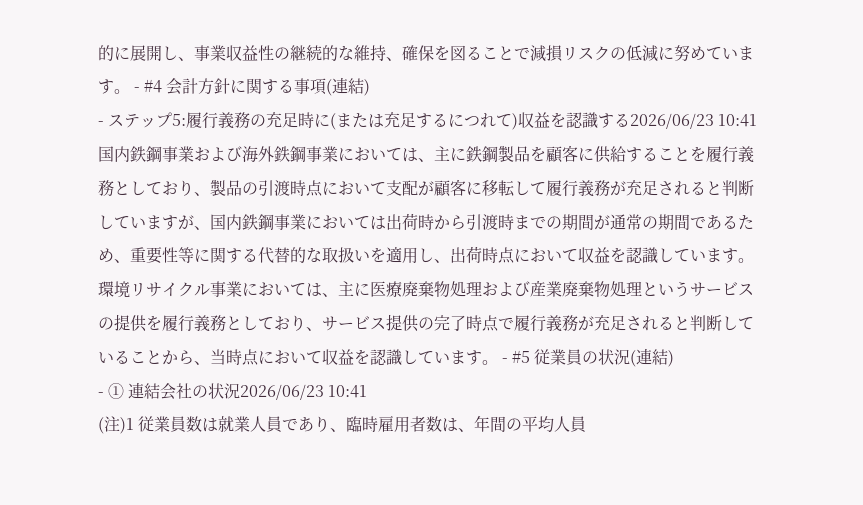的に展開し、事業収益性の継続的な維持、確保を図ることで減損リスクの低減に努めています。 - #4 会計方針に関する事項(連結)
- ステップ5:履行義務の充足時に(または充足するにつれて)収益を認識する2026/06/23 10:41
国内鉄鋼事業および海外鉄鋼事業においては、主に鉄鋼製品を顧客に供給することを履行義務としており、製品の引渡時点において支配が顧客に移転して履行義務が充足されると判断していますが、国内鉄鋼事業においては出荷時から引渡時までの期間が通常の期間であるため、重要性等に関する代替的な取扱いを適用し、出荷時点において収益を認識しています。
環境リサイクル事業においては、主に医療廃棄物処理および産業廃棄物処理というサービスの提供を履行義務としており、サービス提供の完了時点で履行義務が充足されると判断していることから、当時点において収益を認識しています。 - #5 従業員の状況(連結)
- ① 連結会社の状況2026/06/23 10:41
(注)1 従業員数は就業人員であり、臨時雇用者数は、年間の平均人員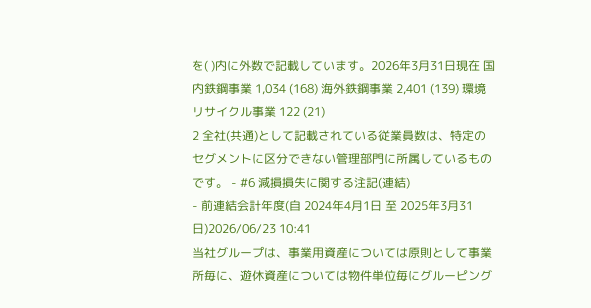を( )内に外数で記載しています。2026年3月31日現在 国内鉄鋼事業 1,034 (168) 海外鉄鋼事業 2,401 (139) 環境リサイクル事業 122 (21)
2 全社(共通)として記載されている従業員数は、特定のセグメントに区分できない管理部門に所属しているものです。 - #6 減損損失に関する注記(連結)
- 前連結会計年度(自 2024年4月1日 至 2025年3月31日)2026/06/23 10:41
当社グループは、事業用資産については原則として事業所毎に、遊休資産については物件単位毎にグルーピング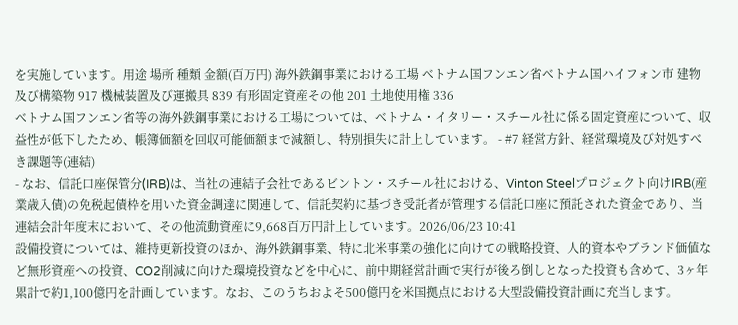を実施しています。用途 場所 種類 金額(百万円) 海外鉄鋼事業における工場 ベトナム国フンエン省ベトナム国ハイフォン市 建物及び構築物 917 機械装置及び運搬具 839 有形固定資産その他 201 土地使用権 336
ベトナム国フンエン省等の海外鉄鋼事業における工場については、ベトナム・イタリー・スチール社に係る固定資産について、収益性が低下したため、帳簿価額を回収可能価額まで減額し、特別損失に計上しています。 - #7 経営方針、経営環境及び対処すべき課題等(連結)
- なお、信託口座保管分(IRB)は、当社の連結子会社であるビントン・スチール社における、Vinton Steelプロジェクト向けIRB(産業歳入債)の免税起債枠を用いた資金調達に関連して、信託契約に基づき受託者が管理する信託口座に預託された資金であり、当連結会計年度末において、その他流動資産に9,668百万円計上しています。2026/06/23 10:41
設備投資については、維持更新投資のほか、海外鉄鋼事業、特に北米事業の強化に向けての戦略投資、人的資本やブランド価値など無形資産への投資、CO2削減に向けた環境投資などを中心に、前中期経営計画で実行が後ろ倒しとなった投資も含めて、3ヶ年累計で約1,100億円を計画しています。なお、このうちおよそ500億円を米国拠点における大型設備投資計画に充当します。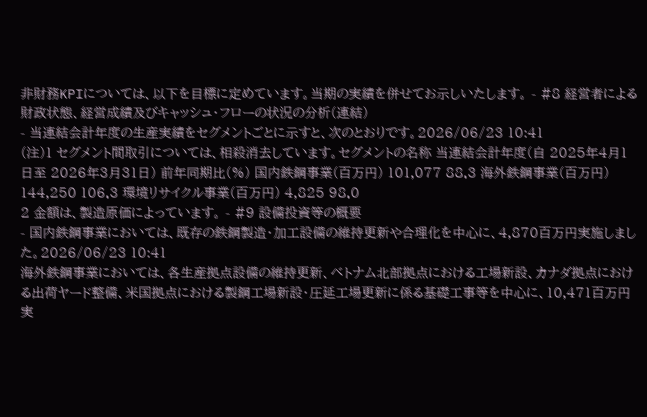非財務KPIについては、以下を目標に定めています。当期の実績を併せてお示しいたします。 - #8 経営者による財政状態、経営成績及びキャッシュ・フローの状況の分析(連結)
- 当連結会計年度の生産実績をセグメントごとに示すと、次のとおりです。2026/06/23 10:41
(注)1 セグメント間取引については、相殺消去しています。セグメントの名称 当連結会計年度(自 2025年4月1日至 2026年3月31日) 前年同期比(%) 国内鉄鋼事業(百万円) 101,077 88.3 海外鉄鋼事業(百万円) 144,250 106.3 環境リサイクル事業(百万円) 4,825 98.0
2 金額は、製造原価によっています。 - #9 設備投資等の概要
- 国内鉄鋼事業においては、既存の鉄鋼製造・加工設備の維持更新や合理化を中心に、4,870百万円実施しました。2026/06/23 10:41
海外鉄鋼事業においては、各生産拠点設備の維持更新、ベトナム北部拠点における工場新設、カナダ拠点における出荷ヤード整備、米国拠点における製鋼工場新設・圧延工場更新に係る基礎工事等を中心に、10,471百万円実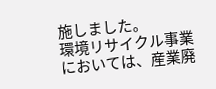施しました。
環境リサイクル事業においては、産業廃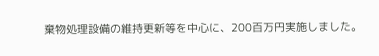棄物処理設備の維持更新等を中心に、200百万円実施しました。